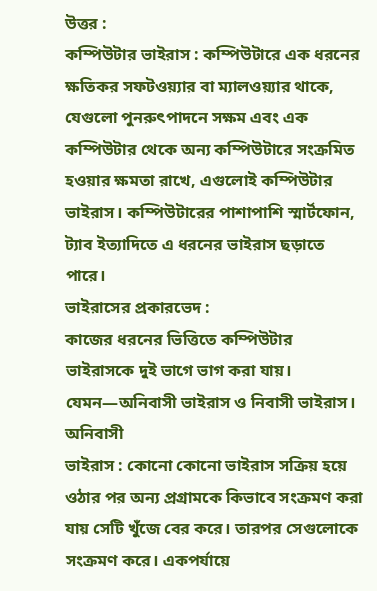উত্তর :
কম্পিউটার ভাইরাস : কম্পিউটারে এক ধরনের ক্ষতিকর সফটওয়্যার বা ম্যালওয়্যার থাকে, যেগুলো পুনরুৎপাদনে সক্ষম এবং এক কম্পিউটার থেকে অন্য কম্পিউটারে সংক্রমিত হওয়ার ক্ষমতা রাখে, এগুলোই কম্পিউটার ভাইরাস। কম্পিউটারের পাশাপাশি স্মার্টফোন, ট্যাব ইত্যাদিতে এ ধরনের ভাইরাস ছড়াতে পারে।
ভাইরাসের প্রকারভেদ :
কাজের ধরনের ভিত্তিতে কম্পিউটার ভাইরাসকে দুই ভাগে ভাগ করা যায়।
যেমন—অনিবাসী ভাইরাস ও নিবাসী ভাইরাস।
অনিবাসী
ভাইরাস : কোনো কোনো ভাইরাস সক্রিয় হয়ে ওঠার পর অন্য প্রগ্রামকে কিভাবে সংক্রমণ করা যায় সেটি খুঁজে বের করে। তারপর সেগুলোকে সংক্রমণ করে। একপর্যায়ে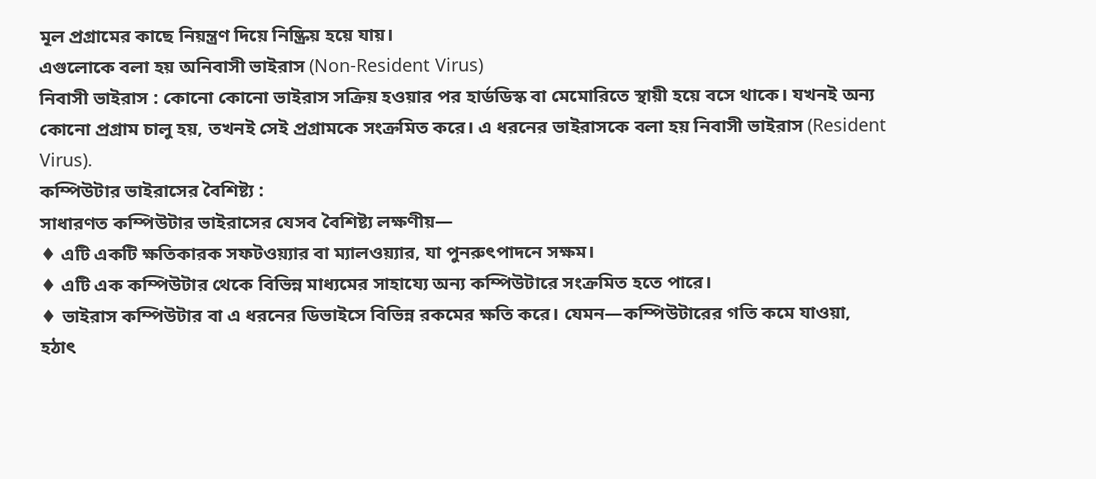মূল প্রগ্রামের কাছে নিয়ন্ত্রণ দিয়ে নিষ্ক্রিয় হয়ে যায়।
এগুলোকে বলা হয় অনিবাসী ভাইরাস (Non-Resident Virus)
নিবাসী ভাইরাস : কোনো কোনো ভাইরাস সক্রিয় হওয়ার পর হার্ডডিস্ক বা মেমোরিতে স্থায়ী হয়ে বসে থাকে। যখনই অন্য কোনো প্রগ্রাম চালু হয়, তখনই সেই প্রগ্রামকে সংক্রমিত করে। এ ধরনের ভাইরাসকে বলা হয় নিবাসী ভাইরাস (Resident Virus).
কম্পিউটার ভাইরাসের বৈশিষ্ট্য :
সাধারণত কম্পিউটার ভাইরাসের যেসব বৈশিষ্ট্য লক্ষণীয়—
♦ এটি একটি ক্ষতিকারক সফটওয়্যার বা ম্যালওয়্যার, যা পুনরুৎপাদনে সক্ষম।
♦ এটি এক কম্পিউটার থেকে বিভিন্ন মাধ্যমের সাহায্যে অন্য কম্পিউটারে সংক্রমিত হতে পারে।
♦ ভাইরাস কম্পিউটার বা এ ধরনের ডিভাইসে বিভিন্ন রকমের ক্ষতি করে। যেমন—কম্পিউটারের গতি কমে যাওয়া,
হঠাৎ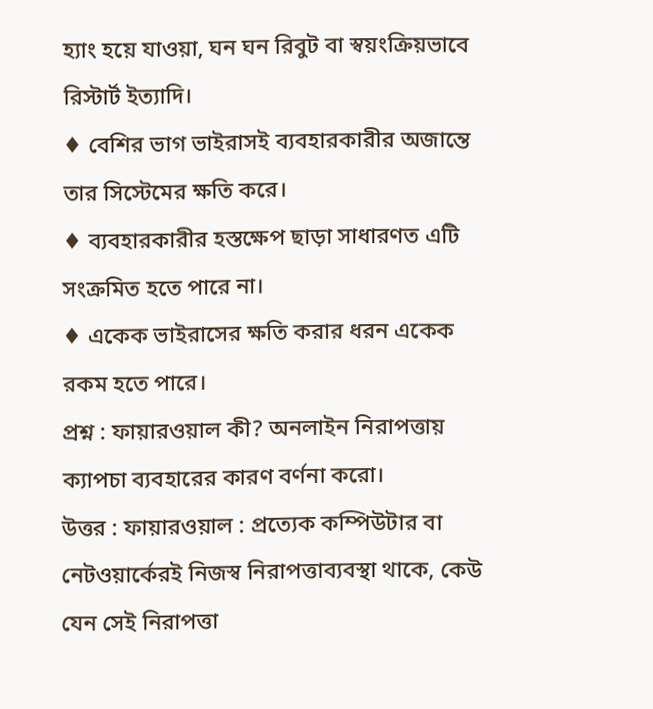হ্যাং হয়ে যাওয়া, ঘন ঘন রিবুট বা স্বয়ংক্রিয়ভাবে রিস্টার্ট ইত্যাদি।
♦ বেশির ভাগ ভাইরাসই ব্যবহারকারীর অজান্তে তার সিস্টেমের ক্ষতি করে।
♦ ব্যবহারকারীর হস্তক্ষেপ ছাড়া সাধারণত এটি সংক্রমিত হতে পারে না।
♦ একেক ভাইরাসের ক্ষতি করার ধরন একেক রকম হতে পারে।
প্রশ্ন : ফায়ারওয়াল কী? অনলাইন নিরাপত্তায় ক্যাপচা ব্যবহারের কারণ বর্ণনা করো।
উত্তর : ফায়ারওয়াল : প্রত্যেক কম্পিউটার বা নেটওয়ার্কেরই নিজস্ব নিরাপত্তাব্যবস্থা থাকে, কেউ যেন সেই নিরাপত্তা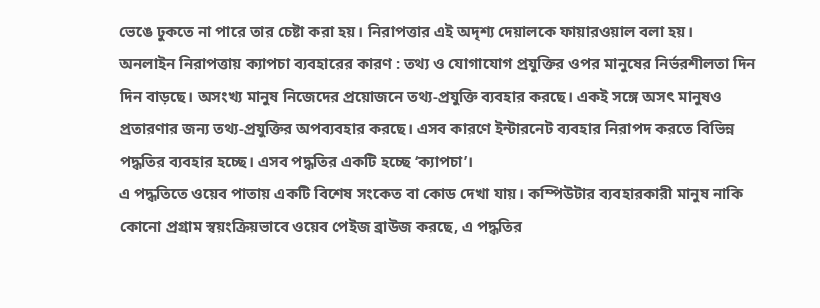ভেঙে ঢুকতে না পারে তার চেষ্টা করা হয়। নিরাপত্তার এই অদৃশ্য দেয়ালকে ফায়ারওয়াল বলা হয়।
অনলাইন নিরাপত্তায় ক্যাপচা ব্যবহারের কারণ : তথ্য ও যোগাযোগ প্রযুক্তির ওপর মানুষের নির্ভরশীলতা দিন দিন বাড়ছে। অসংখ্য মানুষ নিজেদের প্রয়োজনে তথ্য-প্রযুক্তি ব্যবহার করছে। একই সঙ্গে অসৎ মানুষও প্রতারণার জন্য তথ্য-প্রযুক্তির অপব্যবহার করছে। এসব কারণে ইন্টারনেট ব্যবহার নিরাপদ করতে বিভিন্ন পদ্ধতির ব্যবহার হচ্ছে। এসব পদ্ধতির একটি হচ্ছে ‘ক্যাপচা’।
এ পদ্ধতিতে ওয়েব পাতায় একটি বিশেষ সংকেত বা কোড দেখা যায়। কম্পিউটার ব্যবহারকারী মানুষ নাকি কোনো প্রগ্রাম স্বয়ংক্রিয়ভাবে ওয়েব পেইজ ব্রাউজ করছে, এ পদ্ধতির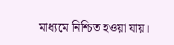মাধ্যমে নিশ্চিত হওয়া যায়।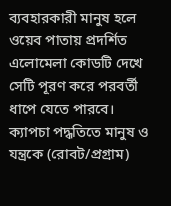ব্যবহারকারী মানুষ হলে ওয়েব পাতায় প্রদর্শিত এলোমেলা কোডটি দেখে সেটি পূরণ করে পরবর্তী ধাপে যেতে পারবে।
ক্যাপচা পদ্ধতিতে মানুষ ও যন্ত্রকে (রোবট/প্রগ্রাম)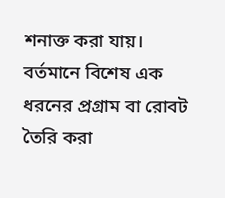শনাক্ত করা যায়।
বর্তমানে বিশেষ এক ধরনের প্রগ্রাম বা রোবট তৈরি করা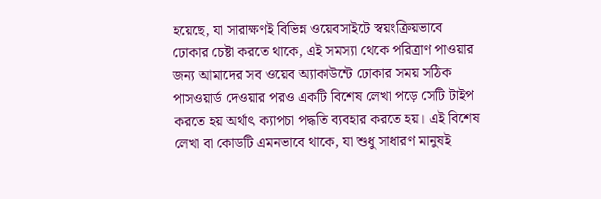হয়েছে, যা সারাক্ষণই বিভিন্ন ওয়েবসাইটে স্বয়ংক্রিয়ভাবে ঢোকার চেষ্টা করতে থাকে, এই সমস্যা থেকে পরিত্রাণ পাওয়ার জন্য আমাদের সব ওয়েব অ্যাকাউন্টে ঢোকার সময় সঠিক পাসওয়ার্ড দেওয়ার পরও একটি বিশেষ লেখা পড়ে সেটি টাইপ করতে হয় অর্থাৎ ক্যাপচা পদ্ধতি ব্যবহার করতে হয়। এই বিশেষ লেখা বা কোডটি এমনভাবে থাকে, যা শুধু সাধারণ মানুষই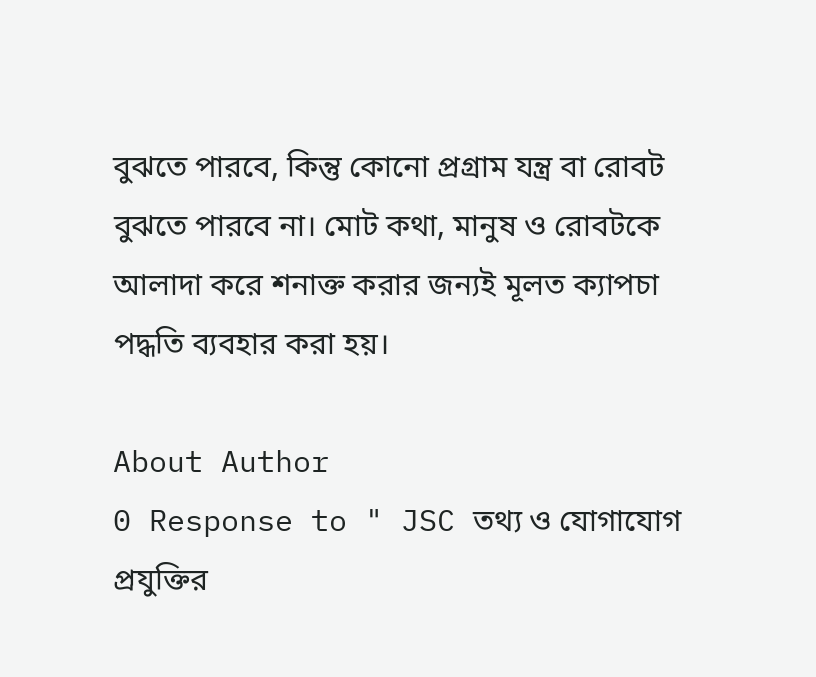বুঝতে পারবে, কিন্তু কোনো প্রগ্রাম যন্ত্র বা রোবট বুঝতে পারবে না। মোট কথা, মানুষ ও রোবটকে আলাদা করে শনাক্ত করার জন্যই মূলত ক্যাপচা পদ্ধতি ব্যবহার করা হয়।

About Author
0 Response to " JSC তথ্য ও যোগাযোগ প্রযুক্তির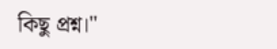কিছু প্রশ্ন।"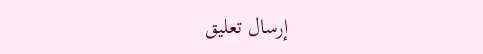إرسال تعليق